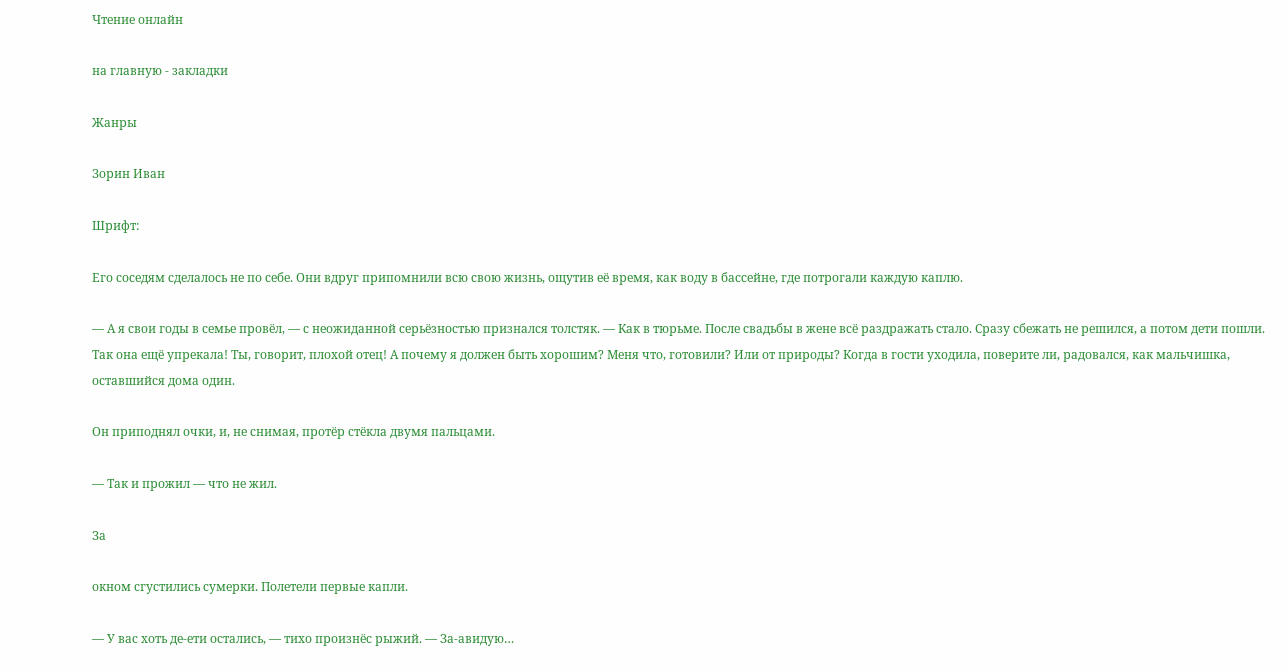Чтение онлайн

на главную - закладки

Жанры

Зорин Иван

Шрифт:

Его соседям сделалось не по себе. Они вдруг припомнили всю свою жизнь, ощутив её время, как воду в бассейне, где потрогали каждую каплю.

— А я свои годы в семье провёл, — с неожиданной серьёзностью признался толстяк. — Как в тюрьме. После свадьбы в жене всё раздражать стало. Сразу сбежать не решился, а потом дети пошли. Так она ещё упрекала! Ты, говорит, плохой отец! А почему я должен быть хорошим? Меня что, готовили? Или от природы? Когда в гости уходила, поверите ли, радовался, как мальчишка, оставшийся дома один.

Он приподнял очки, и, не снимая, протёр стёкла двумя пальцами.

— Так и прожил — что не жил.

За

окном сгустились сумерки. Полетели первые капли.

— У вас хоть де-ети остались, — тихо произнёс рыжий. — За-авидую…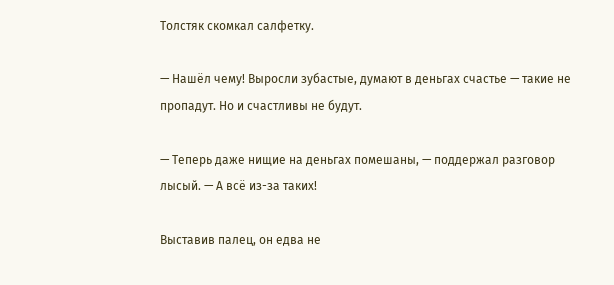Толстяк скомкал салфетку.

— Нашёл чему! Выросли зубастые, думают в деньгах счастье — такие не пропадут. Но и счастливы не будут.

— Теперь даже нищие на деньгах помешаны, — поддержал разговор лысый. — А всё из-за таких!

Выставив палец, он едва не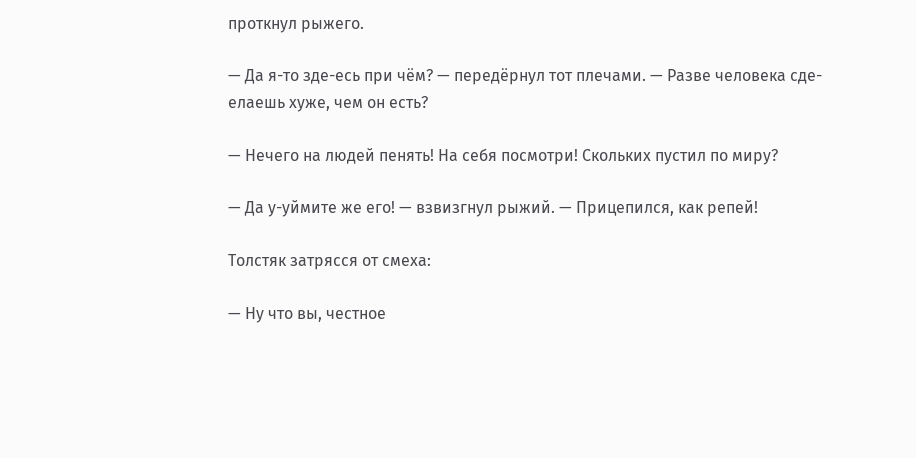проткнул рыжего.

— Да я-то зде-есь при чём? — передёрнул тот плечами. — Разве человека сде-елаешь хуже, чем он есть?

— Нечего на людей пенять! На себя посмотри! Скольких пустил по миру?

— Да у-уймите же его! — взвизгнул рыжий. — Прицепился, как репей!

Толстяк затрясся от смеха:

— Ну что вы, честное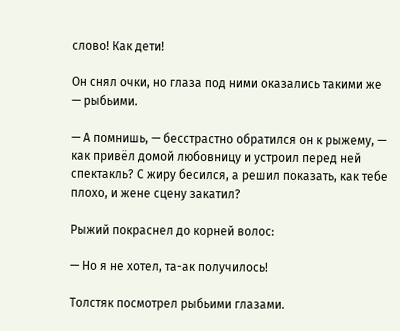слово! Как дети!

Он снял очки, но глаза под ними оказались такими же — рыбьими.

— А помнишь, — бесстрастно обратился он к рыжему, — как привёл домой любовницу и устроил перед ней спектакль? С жиру бесился, а решил показать, как тебе плохо, и жене сцену закатил?

Рыжий покраснел до корней волос:

— Но я не хотел, та-ак получилось!

Толстяк посмотрел рыбьими глазами.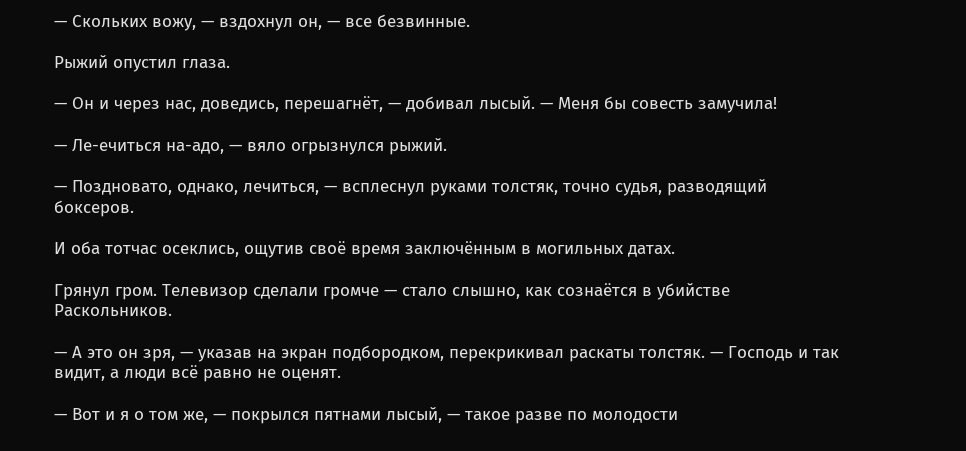— Скольких вожу, — вздохнул он, — все безвинные.

Рыжий опустил глаза.

— Он и через нас, доведись, перешагнёт, — добивал лысый. — Меня бы совесть замучила!

— Ле-ечиться на-адо, — вяло огрызнулся рыжий.

— Поздновато, однако, лечиться, — всплеснул руками толстяк, точно судья, разводящий боксеров.

И оба тотчас осеклись, ощутив своё время заключённым в могильных датах.

Грянул гром. Телевизор сделали громче — стало слышно, как сознаётся в убийстве Раскольников.

— А это он зря, — указав на экран подбородком, перекрикивал раскаты толстяк. — Господь и так видит, а люди всё равно не оценят.

— Вот и я о том же, — покрылся пятнами лысый, — такое разве по молодости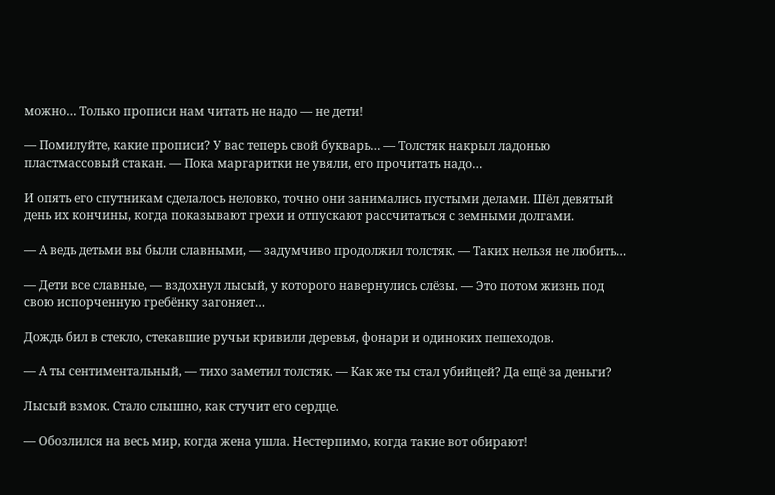можно… Только прописи нам читать не надо — не дети!

— Помилуйте, какие прописи? У вас теперь свой букварь… — Толстяк накрыл ладонью пластмассовый стакан. — Пока маргаритки не увяли, его прочитать надо…

И опять его спутникам сделалось неловко, точно они занимались пустыми делами. Шёл девятый день их кончины, когда показывают грехи и отпускают рассчитаться с земными долгами.

— А ведь детьми вы были славными, — задумчиво продолжил толстяк. — Таких нельзя не любить…

— Дети все славные, — вздохнул лысый, у которого навернулись слёзы. — Это потом жизнь под свою испорченную гребёнку загоняет…

Дождь бил в стекло, стекавшие ручьи кривили деревья, фонари и одиноких пешеходов.

— А ты сентиментальный, — тихо заметил толстяк. — Как же ты стал убийцей? Да ещё за деньги?

Лысый взмок. Стало слышно, как стучит его сердце.

— Обозлился на весь мир, когда жена ушла. Нестерпимо, когда такие вот обирают!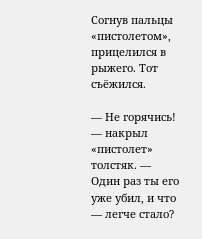Согнув пальцы «пистолетом», прицелился в рыжего. Тот съёжился.

— Не горячись! — накрыл «пистолет» толстяк. — Один раз ты его уже убил, и что — легче стало?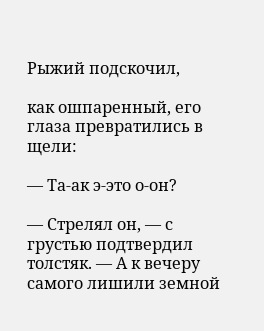Рыжий подскочил,

как ошпаренный, его глаза превратились в щели:

— Та-ак э-это о-он?

— Стрелял он, — с грустью подтвердил толстяк. — А к вечеру самого лишили земной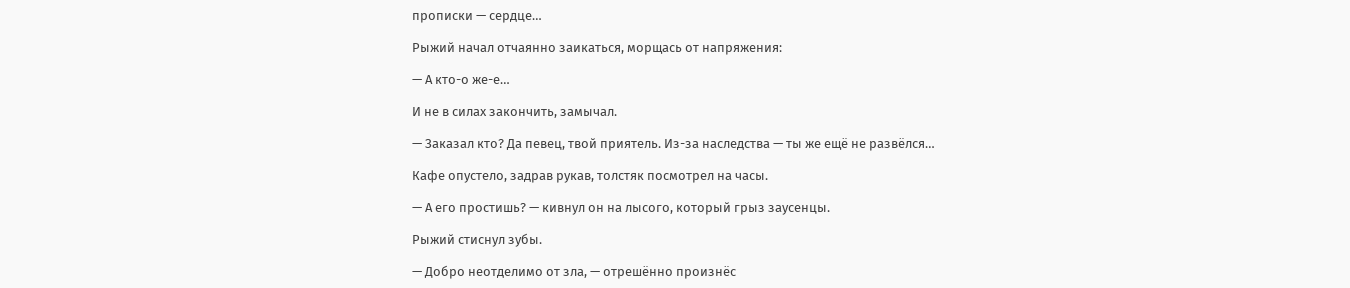прописки — сердце…

Рыжий начал отчаянно заикаться, морщась от напряжения:

— А кто-о же-е…

И не в силах закончить, замычал.

— Заказал кто? Да певец, твой приятель. Из-за наследства — ты же ещё не развёлся…

Кафе опустело, задрав рукав, толстяк посмотрел на часы.

— А его простишь? — кивнул он на лысого, который грыз заусенцы.

Рыжий стиснул зубы.

— Добро неотделимо от зла, — отрешённо произнёс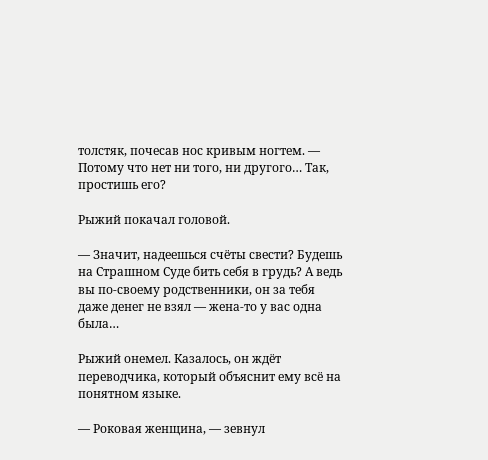толстяк, почесав нос кривым ногтем. — Потому что нет ни того, ни другого… Так, простишь его?

Рыжий покачал головой.

— Значит, надеешься счёты свести? Будешь на Страшном Суде бить себя в грудь? А ведь вы по-своему родственники, он за тебя даже денег не взял — жена-то у вас одна была…

Рыжий онемел. Казалось, он ждёт переводчика, который объяснит ему всё на понятном языке.

— Роковая женщина, — зевнул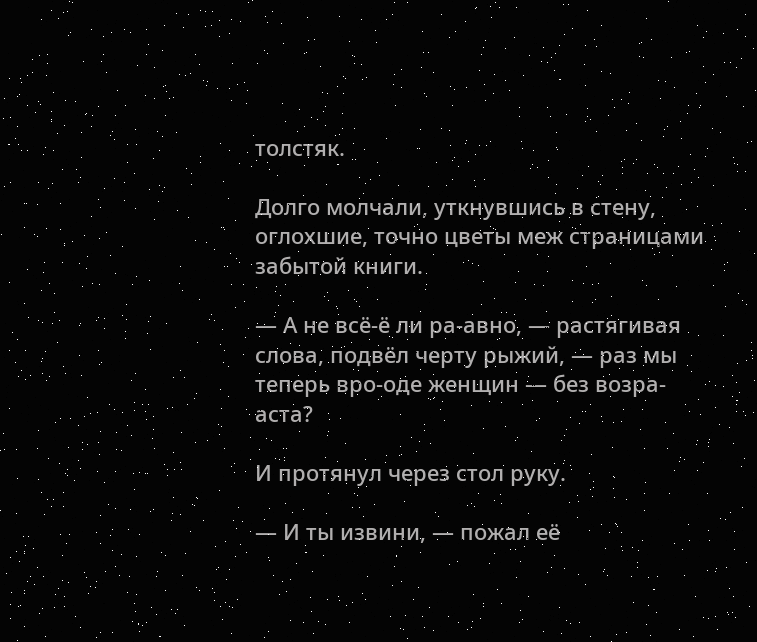толстяк.

Долго молчали, уткнувшись в стену, оглохшие, точно цветы меж страницами забытой книги.

— А не всё-ё ли ра-авно, — растягивая слова, подвёл черту рыжий, — раз мы теперь вро-оде женщин — без возра-аста?

И протянул через стол руку.

— И ты извини, — пожал её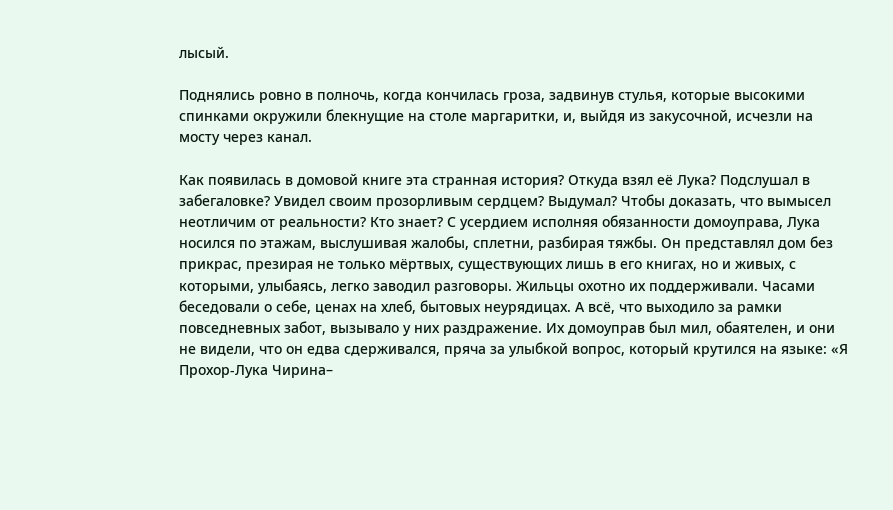лысый.

Поднялись ровно в полночь, когда кончилась гроза, задвинув стулья, которые высокими спинками окружили блекнущие на столе маргаритки, и, выйдя из закусочной, исчезли на мосту через канал.

Как появилась в домовой книге эта странная история? Откуда взял её Лука? Подслушал в забегаловке? Увидел своим прозорливым сердцем? Выдумал? Чтобы доказать, что вымысел неотличим от реальности? Кто знает? С усердием исполняя обязанности домоуправа, Лука носился по этажам, выслушивая жалобы, сплетни, разбирая тяжбы. Он представлял дом без прикрас, презирая не только мёртвых, существующих лишь в его книгах, но и живых, с которыми, улыбаясь, легко заводил разговоры. Жильцы охотно их поддерживали. Часами беседовали о себе, ценах на хлеб, бытовых неурядицах. А всё, что выходило за рамки повседневных забот, вызывало у них раздражение. Их домоуправ был мил, обаятелен, и они не видели, что он едва сдерживался, пряча за улыбкой вопрос, который крутился на языке: «Я Прохор-Лука Чирина–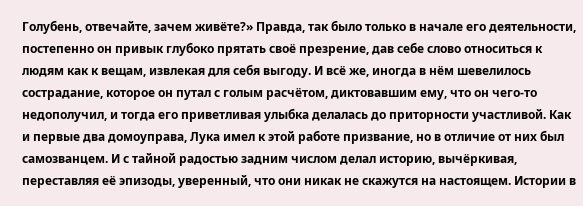Голубень, отвечайте, зачем живёте?» Правда, так было только в начале его деятельности, постепенно он привык глубоко прятать своё презрение, дав себе слово относиться к людям как к вещам, извлекая для себя выгоду. И всё же, иногда в нём шевелилось сострадание, которое он путал с голым расчётом, диктовавшим ему, что он чего-то недополучил, и тогда его приветливая улыбка делалась до приторности участливой. Как и первые два домоуправа, Лука имел к этой работе призвание, но в отличие от них был самозванцем. И с тайной радостью задним числом делал историю, вычёркивая, переставляя её эпизоды, уверенный, что они никак не скажутся на настоящем. Истории в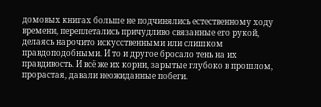домовых книгах больше не подчинялись естественному ходу времени, переплетались причудливо связанные его рукой, делаясь нарочито искусственными или слишком правдоподобными. И то и другое бросало тень на их правдивость. И всё же их корни, зарытые глубоко в прошлом, прорастая, давали неожиданные побеги.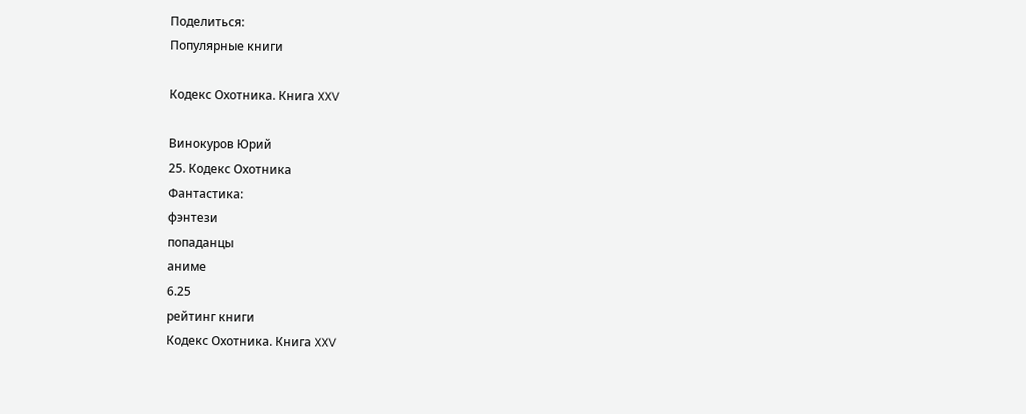Поделиться:
Популярные книги

Кодекс Охотника. Книга XXV

Винокуров Юрий
25. Кодекс Охотника
Фантастика:
фэнтези
попаданцы
аниме
6.25
рейтинг книги
Кодекс Охотника. Книга XXV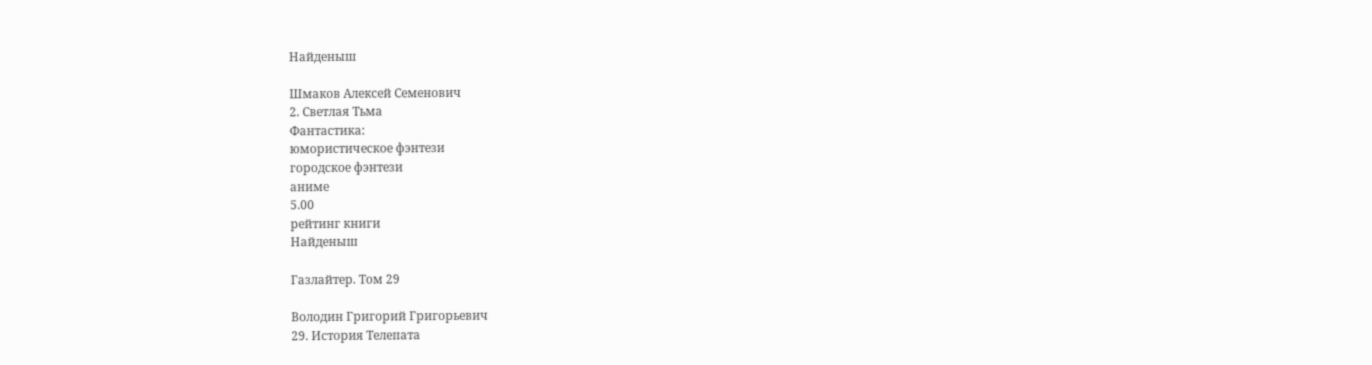Найденыш

Шмаков Алексей Семенович
2. Светлая Тьма
Фантастика:
юмористическое фэнтези
городское фэнтези
аниме
5.00
рейтинг книги
Найденыш

Газлайтер. Том 29

Володин Григорий Григорьевич
29. История Телепата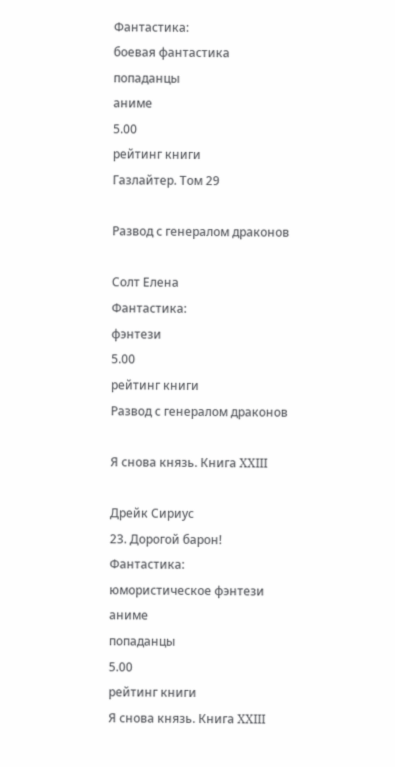Фантастика:
боевая фантастика
попаданцы
аниме
5.00
рейтинг книги
Газлайтер. Том 29

Развод с генералом драконов

Солт Елена
Фантастика:
фэнтези
5.00
рейтинг книги
Развод с генералом драконов

Я снова князь. Книга XXIII

Дрейк Сириус
23. Дорогой барон!
Фантастика:
юмористическое фэнтези
аниме
попаданцы
5.00
рейтинг книги
Я снова князь. Книга XXIII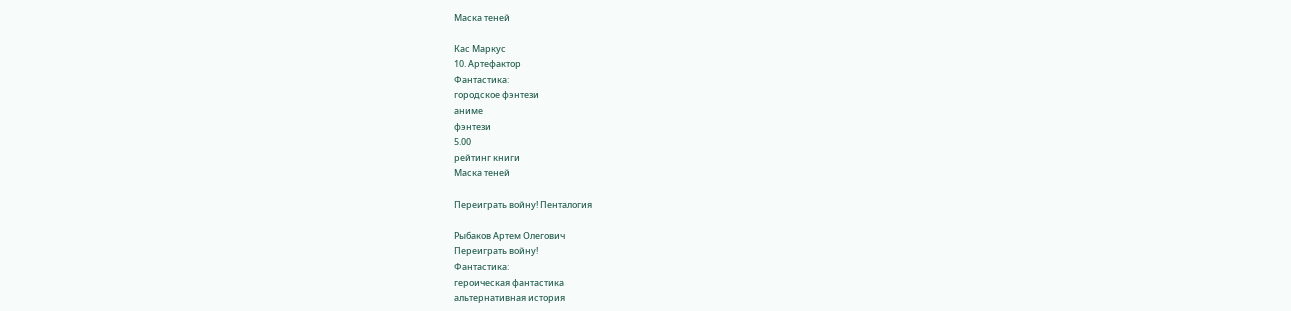Маска теней

Кас Маркус
10. Артефактор
Фантастика:
городское фэнтези
аниме
фэнтези
5.00
рейтинг книги
Маска теней

Переиграть войну! Пенталогия

Рыбаков Артем Олегович
Переиграть войну!
Фантастика:
героическая фантастика
альтернативная история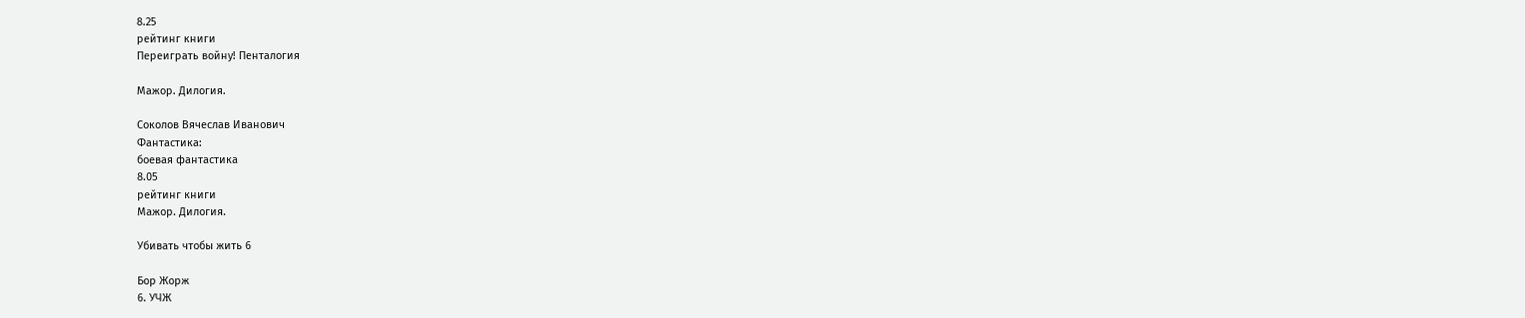8.25
рейтинг книги
Переиграть войну! Пенталогия

Мажор. Дилогия.

Соколов Вячеслав Иванович
Фантастика:
боевая фантастика
8.05
рейтинг книги
Мажор. Дилогия.

Убивать чтобы жить 6

Бор Жорж
6. УЧЖ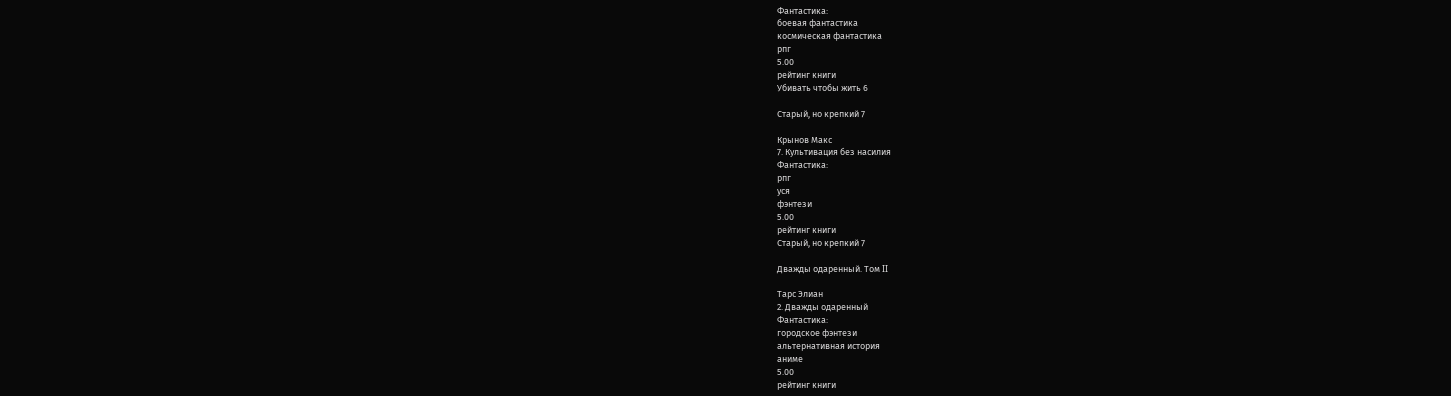Фантастика:
боевая фантастика
космическая фантастика
рпг
5.00
рейтинг книги
Убивать чтобы жить 6

Старый, но крепкий 7

Крынов Макс
7. Культивация без насилия
Фантастика:
рпг
уся
фэнтези
5.00
рейтинг книги
Старый, но крепкий 7

Дважды одаренный. Том II

Тарс Элиан
2. Дважды одаренный
Фантастика:
городское фэнтези
альтернативная история
аниме
5.00
рейтинг книги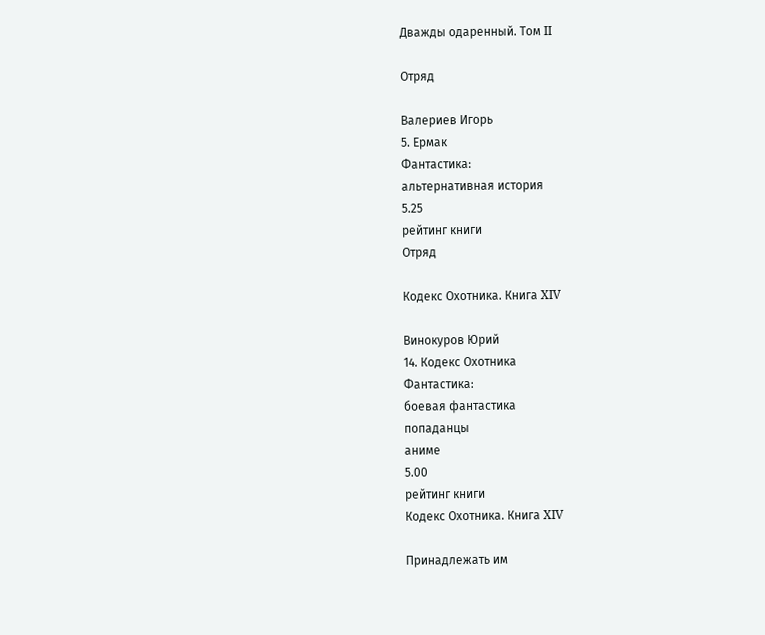Дважды одаренный. Том II

Отряд

Валериев Игорь
5. Ермак
Фантастика:
альтернативная история
5.25
рейтинг книги
Отряд

Кодекс Охотника. Книга XIV

Винокуров Юрий
14. Кодекс Охотника
Фантастика:
боевая фантастика
попаданцы
аниме
5.00
рейтинг книги
Кодекс Охотника. Книга XIV

Принадлежать им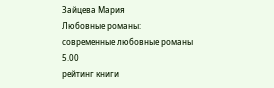Зайцева Мария
Любовные романы:
современные любовные романы
5.00
рейтинг книги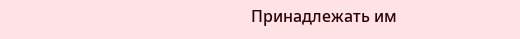Принадлежать им